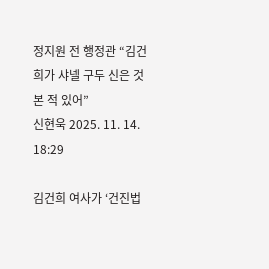정지원 전 행정관 “김건희가 샤넬 구두 신은 것 본 적 있어”
신현욱 2025. 11. 14. 18:29

김건희 여사가 ‘건진법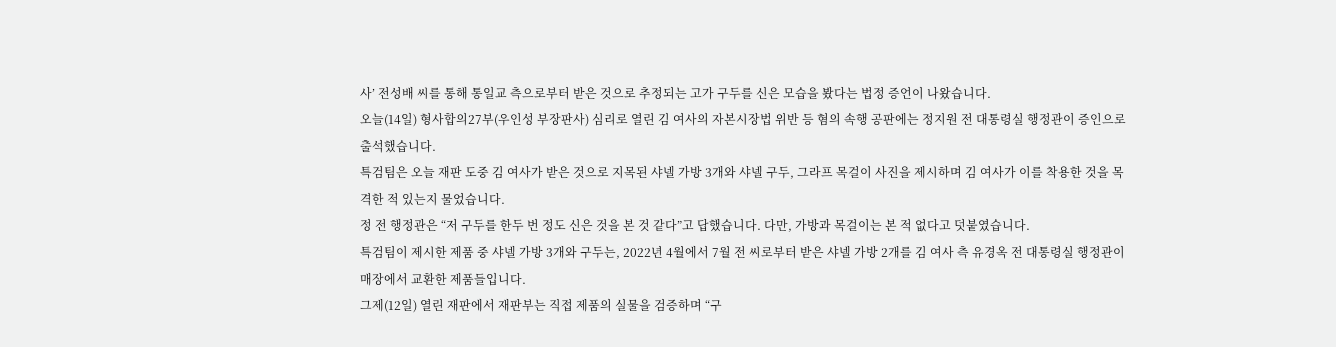사’ 전성배 씨를 통해 통일교 측으로부터 받은 것으로 추정되는 고가 구두를 신은 모습을 봤다는 법정 증언이 나왔습니다.
오늘(14일) 형사합의27부(우인성 부장판사) 심리로 열린 김 여사의 자본시장법 위반 등 혐의 속행 공판에는 정지원 전 대통령실 행정관이 증인으로 출석했습니다.
특검팀은 오늘 재판 도중 김 여사가 받은 것으로 지목된 샤넬 가방 3개와 샤넬 구두, 그라프 목걸이 사진을 제시하며 김 여사가 이를 착용한 것을 목격한 적 있는지 물었습니다.
정 전 행정관은 “저 구두를 한두 번 정도 신은 것을 본 것 같다”고 답했습니다. 다만, 가방과 목걸이는 본 적 없다고 덧붙였습니다.
특검팀이 제시한 제품 중 샤넬 가방 3개와 구두는, 2022년 4월에서 7월 전 씨로부터 받은 샤넬 가방 2개를 김 여사 측 유경옥 전 대통령실 행정관이 매장에서 교환한 제품들입니다.
그제(12일) 열린 재판에서 재판부는 직접 제품의 실물을 검증하며 “구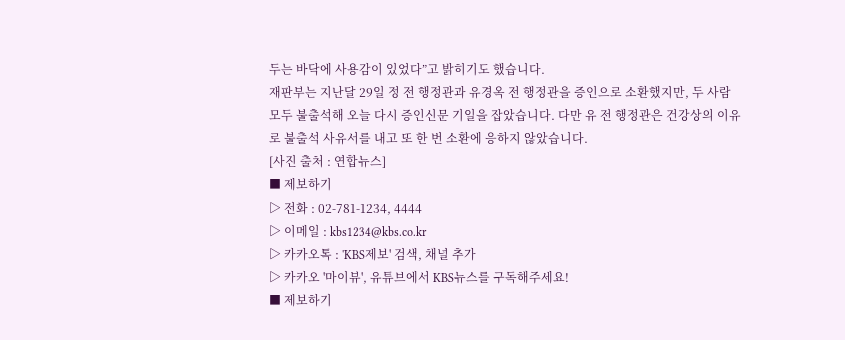두는 바닥에 사용감이 있었다”고 밝히기도 했습니다.
재판부는 지난달 29일 정 전 행정관과 유경옥 전 행정관을 증인으로 소환했지만, 두 사람 모두 불출석해 오늘 다시 증인신문 기일을 잡았습니다. 다만 유 전 행정관은 건강상의 이유로 불출석 사유서를 내고 또 한 번 소환에 응하지 않았습니다.
[사진 출처 : 연합뉴스]
■ 제보하기
▷ 전화 : 02-781-1234, 4444
▷ 이메일 : kbs1234@kbs.co.kr
▷ 카카오톡 : 'KBS제보' 검색, 채널 추가
▷ 카카오 '마이뷰', 유튜브에서 KBS뉴스를 구독해주세요!
■ 제보하기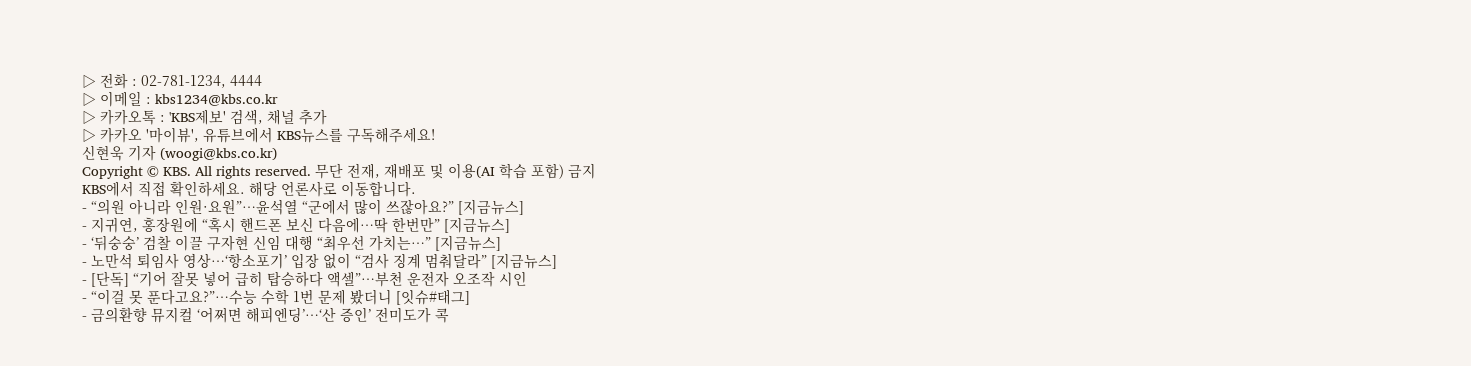▷ 전화 : 02-781-1234, 4444
▷ 이메일 : kbs1234@kbs.co.kr
▷ 카카오톡 : 'KBS제보' 검색, 채널 추가
▷ 카카오 '마이뷰', 유튜브에서 KBS뉴스를 구독해주세요!
신현욱 기자 (woogi@kbs.co.kr)
Copyright © KBS. All rights reserved. 무단 전재, 재배포 및 이용(AI 학습 포함) 금지
KBS에서 직접 확인하세요. 해당 언론사로 이동합니다.
- “의원 아니라 인원·요원”…윤석열 “군에서 많이 쓰잖아요?” [지금뉴스]
- 지귀연, 홍장원에 “혹시 핸드폰 보신 다음에…딱 한번만” [지금뉴스]
- ‘뒤숭숭’ 검찰 이끌 구자현 신임 대행 “최우선 가치는…” [지금뉴스]
- 노만석 퇴임사 영상…‘항소포기’ 입장 없이 “검사 징계 멈춰달라” [지금뉴스]
- [단독] “기어 잘못 넣어 급히 탑승하다 액셀”…부천 운전자 오조작 시인
- “이걸 못 푼다고요?”…수능 수학 1번 문제 봤더니 [잇슈#태그]
- 금의환향 뮤지컬 ‘어쩌면 해피엔딩’…‘산 증인’ 전미도가 콕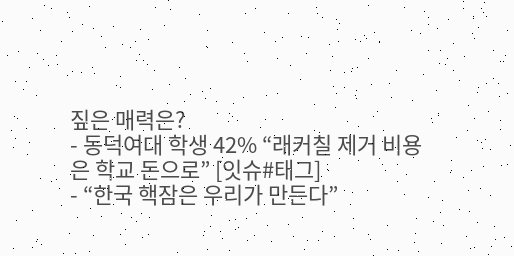짚은 매력은?
- 동덕여대 학생 42% “래커칠 제거 비용은 학교 돈으로” [잇슈#태그]
- “한국 핵잠은 우리가 만든다”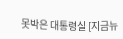못박은 대통령실 [지금뉴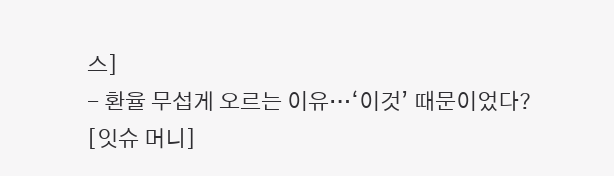스]
- 환율 무섭게 오르는 이유…‘이것’ 때문이었다? [잇슈 머니]